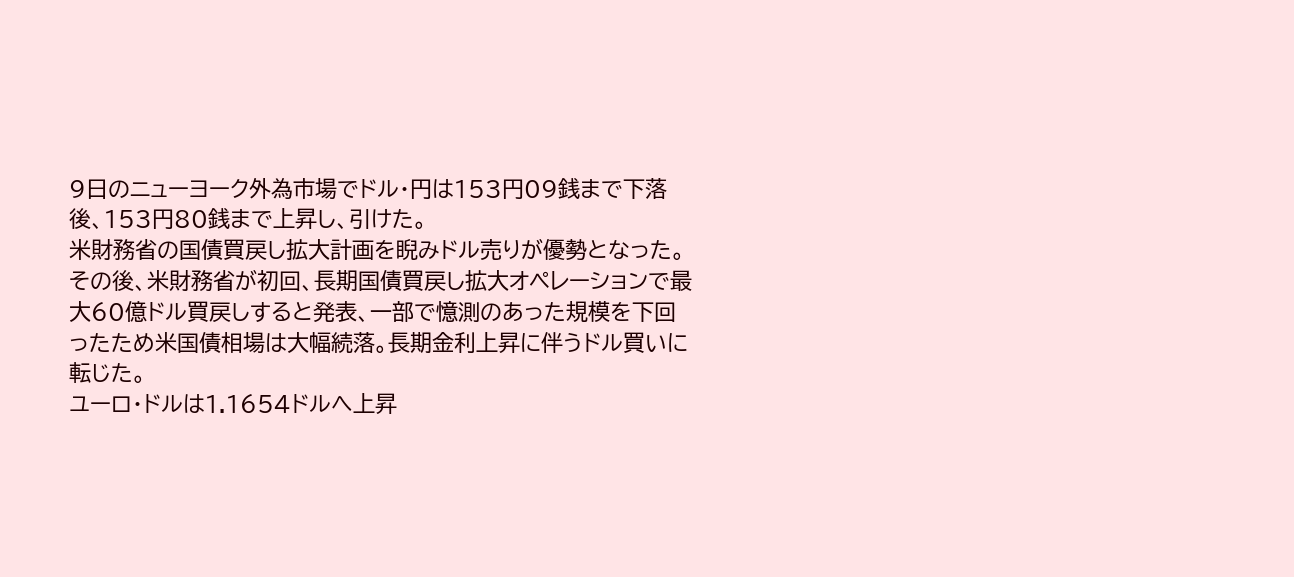9日のニューヨーク外為市場でドル・円は153円09銭まで下落後、153円80銭まで上昇し、引けた。
米財務省の国債買戻し拡大計画を睨みドル売りが優勢となった。その後、米財務省が初回、長期国債買戻し拡大オペレーションで最大60億ドル買戻しすると発表、一部で憶測のあった規模を下回ったため米国債相場は大幅続落。長期金利上昇に伴うドル買いに転じた。
ユーロ・ドルは1.1654ドルへ上昇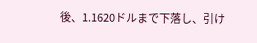後、1.1620ドルまで下落し、引け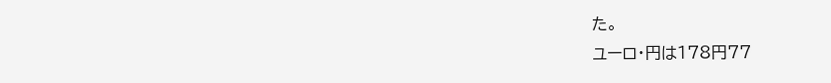た。
ユーロ・円は178円77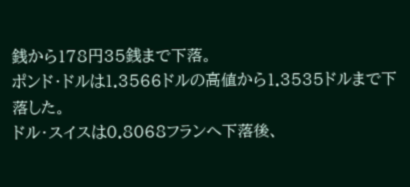銭から178円35銭まで下落。
ポンド・ドルは1.3566ドルの高値から1.3535ドルまで下落した。
ドル・スイスは0.8068フランへ下落後、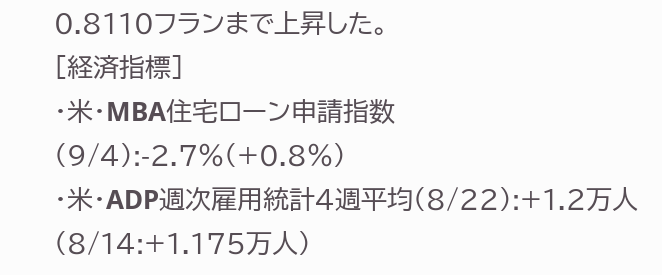0.8110フランまで上昇した。
[経済指標]
・米・MBA住宅ローン申請指数(9/4):-2.7%(+0.8%)
・米・ADP週次雇用統計4週平均(8/22):+1.2万人(8/14:+1.175万人)